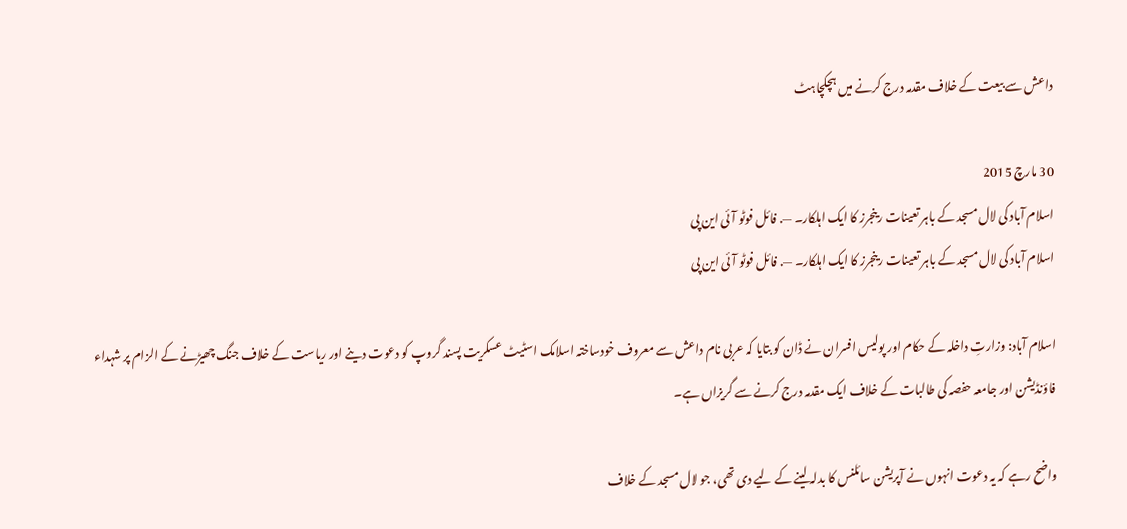داعش سے بیعت کے خلاف مقدمہ درج کرنے میں ہچکچاہٹ

30 مارچ 2015
اسلام آباد کی لال مسجد کے باہر تعینات رینجرز کا ایک اہلکار۔ —. فائل فوٹو آئی این پی
اسلام آباد کی لال مسجد کے باہر تعینات رینجرز کا ایک اہلکار۔ —. فائل فوٹو آئی این پی

اسلام آباد: وزارتِ داخلہ کے حکام اور پولیس افسران نے ڈان کو بتایا کہ عربی نام داعش سے معروف خودساختہ اسلامک اسٹیٹ عسکریت پسند گروپ کو دعوت دینے اور ریاست کے خلاف جنگ چھیڑنے کے الزام پر شہداء فاؤنڈیشن اور جامعہ حفصہ کی طالبات کے خلاف ایک مقدمہ درج کرنے سے گریزاں ہے۔

واضح رہے کہ یہ دعوت انہوں نے آپریشن سائلنس کا بدلہ لینے کے لیے دی تھی، جو لال مسجد کے خلاف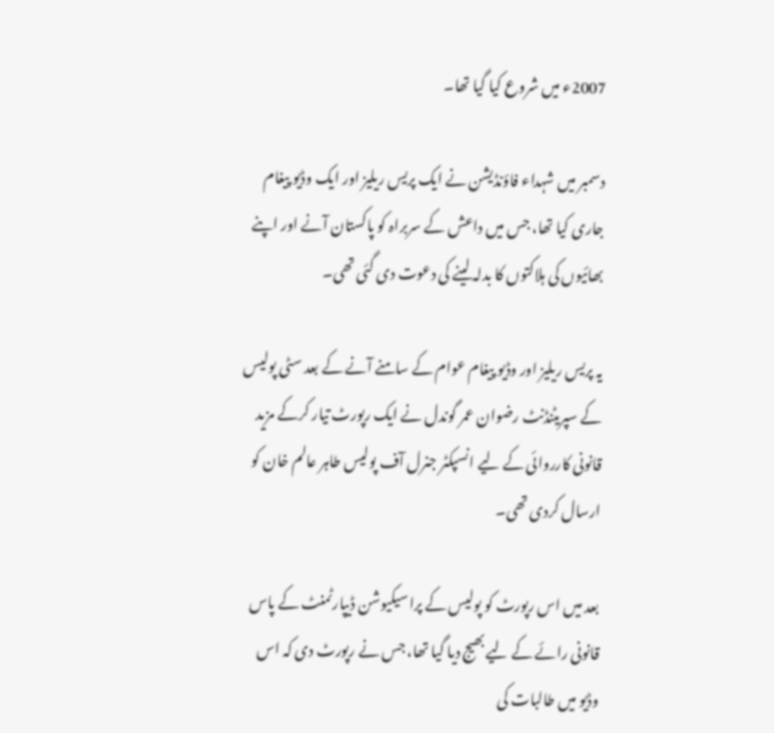2007ء میں شروع کیا گیا تھا۔

دسمبر میں شہداء فاؤنڈیشن نے ایک پریس ریلیز اور ایک وڈیو پیغام جاری کیا تھا، جس میں داعش کے سربراہ کو پاکستان آنے اور اپنے بھائیوں کی ہلاکتوں کا بدلہ لینے کی دعوت دی گئی تھی۔

یہ پریس ریلیز اور وڈیو پیغام عوام کے سامنے آنے کے بعد سٹی پولیس کے سپریٹنڈنٹ رضوان عمر گوندل نے ایک رپورٹ تیار کرکے مزید قانونی کارروائی کے لیے انسپکٹر جنرل آف پولیس طاہر عالم خان کو ارسال کردی تھی۔

بعد میں اس رپورٹ کو پولیس کے پراسیکیوشن ڈیپارٹمنٹ کے پاس قانونی رائے کے لیے بھیج دیا گیا تھا، جس نے رپورٹ دی کہ اس وڈیو میں طالبات کی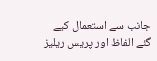جانب سے استعمال کیے گئے الفاظ اور پریس ریلیز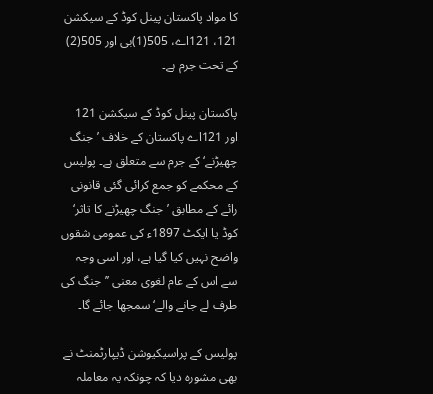کا مواد پاکستان پینل کوڈ کے سیکشن 121، 121اے، 505(1)بی اور 505(2) کے تحت جرم ہے۔

پاکستان پینل کوڈ کے سیکشن 121 اور 121اے پاکستان کے خلاف ’جنگ چھیڑنے‘ کے جرم سے متعلق ہے۔ پولیس کے محکمے کو جمع کرائی گئی قانونی رائے کے مطابق ’جنگ چھیڑنے کا تاثر‘ کوڈ یا ایکٹ 1897ء کی عمومی شقوں واضح نہیں کیا گیا ہے، اور اسی وجہ سے اس کے عام لغوی معنی ’’جنگ کی طرف لے جانے والے‘ سمجھا جائے گا۔

پولیس کے پراسیکیوشن ڈیپارٹمنٹ نے بھی مشورہ دیا کہ چونکہ یہ معاملہ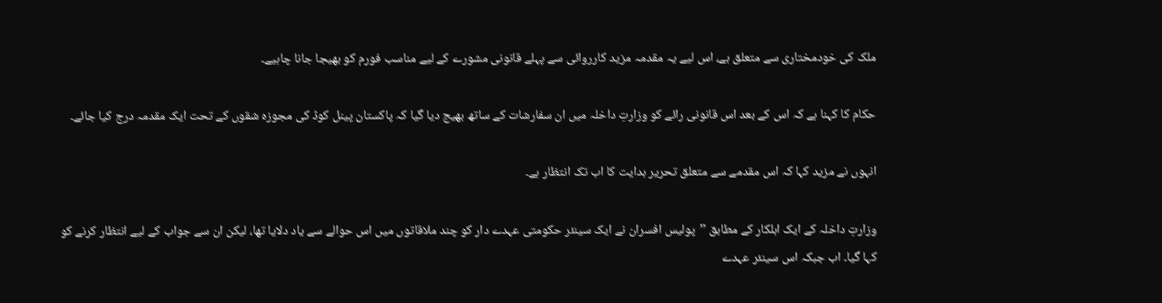ملک کی خودمختاری سے متعلق ہے، اس لیے یہ مقدمہ مزید کارروائی سے پہلے قانونی مشورے کے لیے مناسب فورم کو بھیجا جانا چاہیے۔

حکام کا کہنا ہے کہ اس کے بعد اس قانونی رائے کو وزارتِ داخلہ میں ان سفارشات کے ساتھ بھیج دیا گیا کہ پاکستان پینل کوڈ کی مجوزہ شقوں کے تحت ایک مقدمہ درج کیا جائے۔

انہوں نے مزید کہا کہ اس مقدمے سے متعلق تحریر ہدایت کا اب تک انتظار ہے۔

وزارتِ داخلہ کے ایک اہلکار کے مطابق ’’پولیس افسران نے ایک سینئر حکومتی عہدے دار کو چند ملاقاتوں میں اس حوالے سے یاد دلایا تھا، لیکن ان سے جواب کے لیے انتظار کرنے کو کہا گیا۔ اب جبکہ اس سینئر عہدے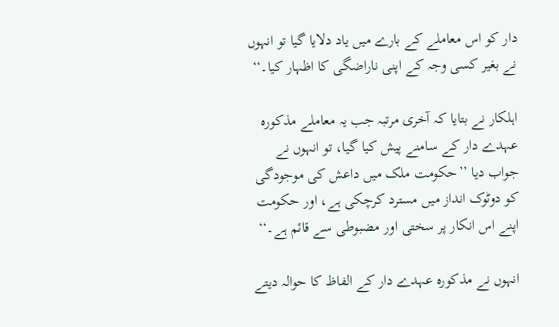دار کو اس معاملے کے بارے میں یاد دلایا گیا تو انہوں نے بغیر کسی وجہ کے اپنی ناراضگی کا اظہار کیا۔‘‘

اہلکار نے بتایا کہ آخری مرتبہ جب یہ معاملے مذکورہ عہدے دار کے سامنے پیش کیا گیا، تو انہوں نے جواب دیا ’’حکومت ملک میں داعش کی موجودگی کو دوٹوک انداز میں مسترد کرچکی ہے، اور حکومت اپنے اس انکار پر سختی اور مضبوطی سے قائم ہے۔‘‘

انہوں نے مذکورہ عہدے دار کے الفاظ کا حوالہ دیتے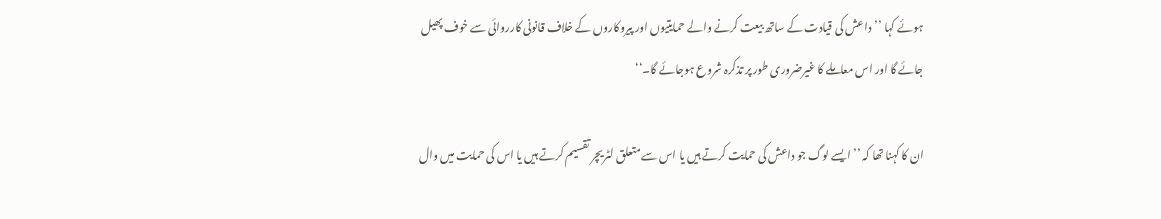ہوئے کہا ’’داعش کی قیادت کے ساتھ بیعت کرنے والے حمایتیوں اور پیروکاروں کے خلاف قانونی کارروائی سے خوف پھیل جائے گا اور اس معاملے کا غیرضروری طور پر تذکرہ شروع ہوجائے گا۔‘‘

ان کا کہنا تھا کہ ’’ایسے لوگ جو داعش کی حمایت کرتے ہیں یا اس سے متعلق لٹریچر تقسیم کرتے ہیں یا اس کی حمایت میں وال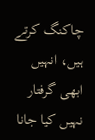چاکنگ کرتے ہیں، انہیں ابھی گرفتار نہیں کیا جانا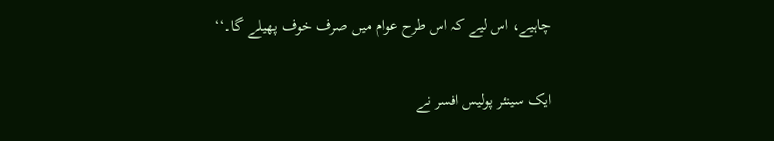چاہیے، اس لیے کہ اس طرح عوام میں صرف خوف پھیلے گا۔‘‘

ایک سینئر پولیس افسر نے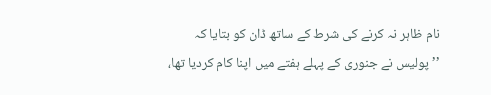نام ظاہر نہ کرنے کی شرط کے ساتھ ڈان کو بتایا کہ ’’پولیس نے جنوری کے پہلے ہفتے میں اپنا کام کردیا تھا،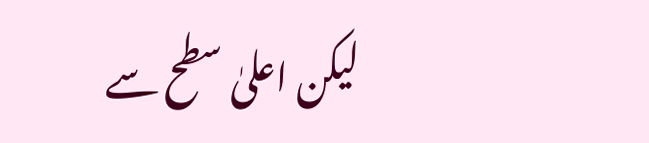لیکن اعلیٰ سطح سے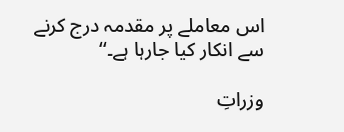اس معاملے پر مقدمہ درج کرنے سے انکار کیا جارہا ہے۔‘‘

وزراتِ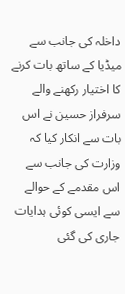داخلہ کی جانب سے میڈیا کے ساتھ بات کرنے کا اختیار رکھنے والے سرفراز حسین نے اس بات سے انکار کیا کہ وزارت کی جانب سے اس مقدمے کے حوالے سے ایسی کوئی ہدایات جاری کی گئی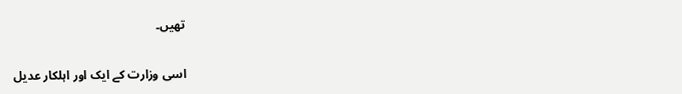تھیں۔

اسی وزارت کے ایک اور اہلکار عدیل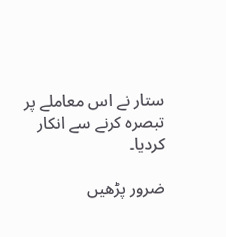ستار نے اس معاملے پر تبصرہ کرنے سے انکار کردیا۔

ضرور پڑھیں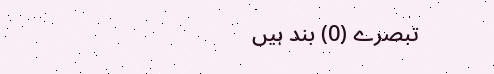تبصرے (0) بند ہیں